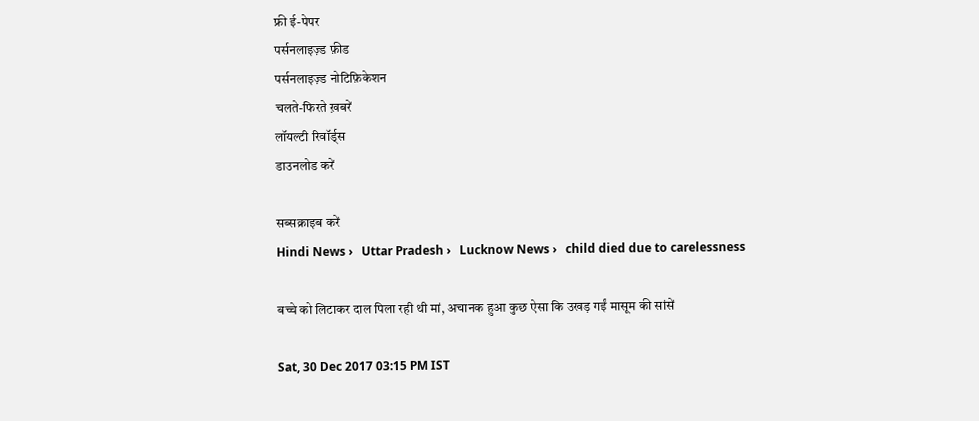फ्री ई-पेपर
पर्सनलाइज़्ड फ़ीड
पर्सनलाइज़्ड नोटिफ़िकेशन
चलते-फिरते ख़बरें
लॉयल्टी रिवॉर्ड्स
डाउनलोड करें

सब्सक्राइब करें
Hindi News ›   Uttar Pradesh ›   Lucknow News ›   child died due to carelessness

बच्चे को लिटाकर दाल पिला रही थी मां, अचानक हुआ कुछ ऐसा कि उखड़ गईं मासूम की सांसें

Sat, 30 Dec 2017 03:15 PM IST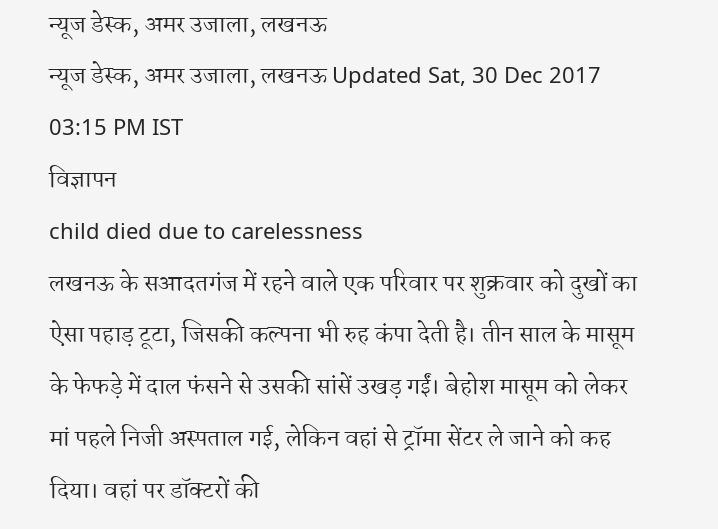न्यूज डेस्क, अमर उजाला, लखनऊ
न्यूज डेस्क, अमर उजाला, लखनऊ Updated Sat, 30 Dec 2017 03:15 PM IST
विज्ञापन
child died due to carelessness
लखनऊ के सआदतगंज में रहने वाले एक परिवार पर शुक्रवार को दुखों का ऐसा पहाड़ टूटा, जिसकी कल्पना भी रुह कंपा देती है। तीन साल के मासूम के फेफड़े में दाल फंसने से उसकी सांसें उखड़ गईं। बेहोश मासूम को लेकर मां पहले निजी अस्पताल गई, लेकिन वहां से ट्रॉमा सेंटर ले जाने को कह दिया। वहां पर डॉक्टरों की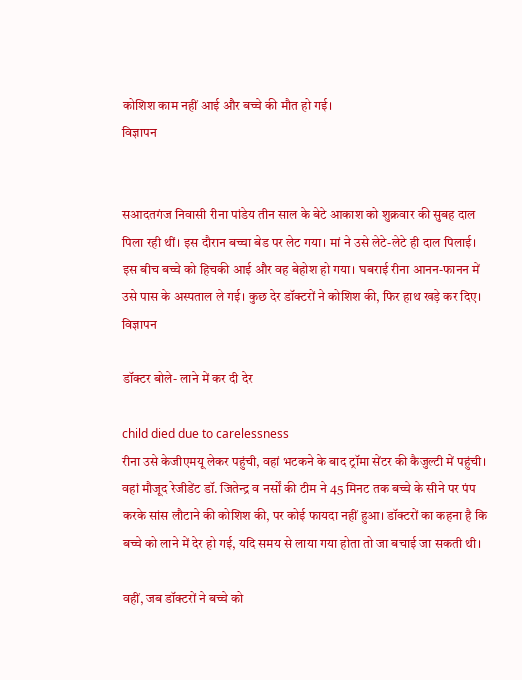कोशिश काम नहीं आई और बच्चे की मौत हो गई।
विज्ञापन


सआदतगंज निवासी रीना पांडेय तीन साल के बेटे आकाश को शुक्रवार की सुबह दाल पिला रही थीं। इस दौरान बच्चा बेड पर लेट गया। मां ने उसे लेटे-लेटे ही दाल पिलाई। इस बीच बच्चे को हिचकी आई और वह बेहोश हो गया। घबराई रीना आनन-फानन में उसे पास के अस्पताल ले गई। कुछ देर डॉक्टरों ने कोशिश की, फिर हाथ खड़े कर दिए।
विज्ञापन

डॉक्टर बोले- लाने में कर दी देर

child died due to carelessness
रीना उसे केजीएमयू लेकर पहुंची, वहां भटकने के बाद ट्रॉमा सेंटर की कैजुल्टी में पहुंची। वहां मौजूद रेजीडेंट डॉ. जितेन्द्र व नर्सों की टीम ने 45 मिनट तक बच्चे के सीने पर पंप करके सांस लौटाने की कोशिश की, पर कोई फायदा नहीं हुआ। डॉक्टरों का कहना है कि बच्चे को लाने में देर हो गई, यदि समय से लाया गया होता तो जा बचाई जा सकती थी।

वहीं, जब डॉक्टरों ने बच्चे को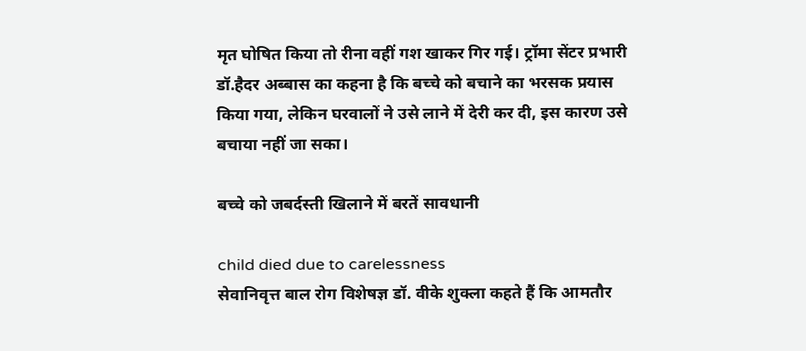मृत घोषित किया तो रीना वहीं गश खाकर गिर गई। ट्रॉमा सेंटर प्रभारी डॉ.हैदर अब्बास का कहना है कि बच्चे को बचाने का भरसक प्रयास किया गया, लेकिन घरवालों ने उसे लाने में देरी कर दी, इस कारण उसे बचाया नहीं जा सका।

बच्चे को जबर्दस्ती खिलाने में बरतें सावधानी

child died due to carelessness
सेवानिवृत्त बाल रोग विशेषज्ञ डॉ. वीके शुक्ला कहते हैं कि आमतौर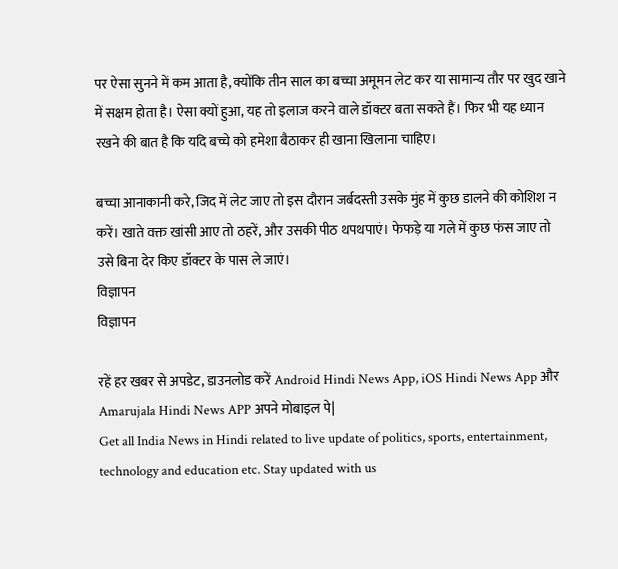पर ऐसा सुनने में कम आता है, क्योंकि तीन साल का बच्चा अमूमन लेट कर या सामान्य तौर पर खुद खाने में सक्षम होता है। ऐसा क्यों हुआ, यह तो इलाज करने वाले डॉक्टर बता सकते हैं। फिर भी यह ध्यान रखने की बात है कि यदि बच्चे को हमेशा बैठाकर ही खाना खिलाना चाहिए।

बच्चा आनाकानी करे, जिद में लेट जाए तो इस दौरान जर्बदस्ती उसके मुंह में कुछ डालने की कोशिश न करें। खाते वक्त खांसी आए तो ठहरें, और उसकी पीठ थपथपाएं। फेफड़े या गले में कुछ फंस जाए तो उसे बिना देर किए डॉक्टर के पास ले जाएं।
विज्ञापन
विज्ञापन

रहें हर खबर से अपडेट, डाउनलोड करें Android Hindi News App, iOS Hindi News App और Amarujala Hindi News APP अपने मोबाइल पे|
Get all India News in Hindi related to live update of politics, sports, entertainment, technology and education etc. Stay updated with us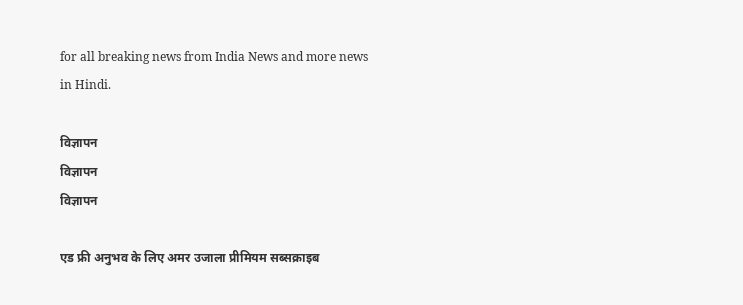for all breaking news from India News and more news in Hindi.

विज्ञापन
विज्ञापन
विज्ञापन

एड फ्री अनुभव के लिए अमर उजाला प्रीमियम सब्सक्राइब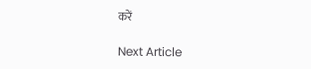करें

Next Article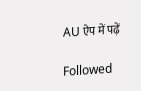AU ऐप में पढ़ें

Followed